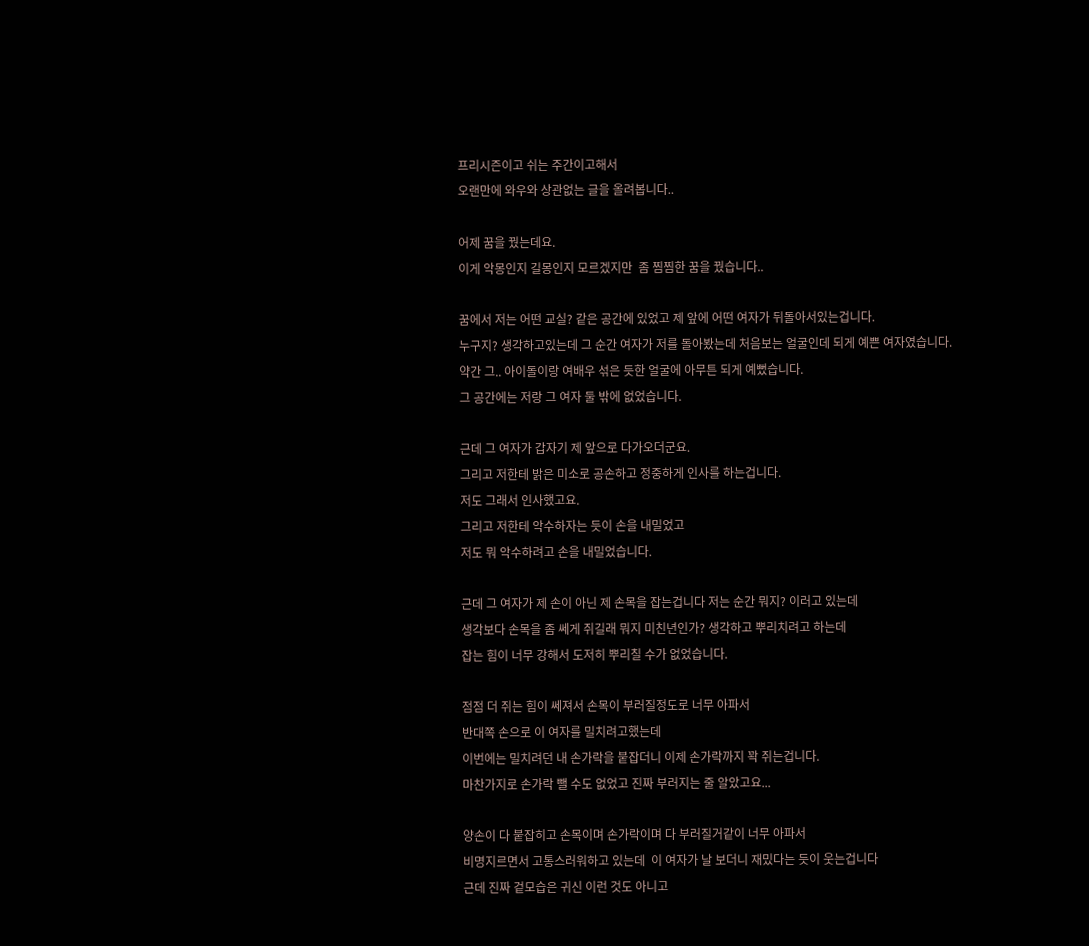프리시즌이고 쉬는 주간이고해서
오랜만에 와우와 상관없는 글을 올려봅니다..

어제 꿈을 꿨는데요.
이게 악몽인지 길몽인지 모르겠지만  좀 찜찜한 꿈을 꿨습니다..

꿈에서 저는 어떤 교실? 같은 공간에 있었고 제 앞에 어떤 여자가 뒤돌아서있는겁니다.
누구지? 생각하고있는데 그 순간 여자가 저를 돌아봤는데 처음보는 얼굴인데 되게 예쁜 여자였습니다.
약간 그.. 아이돌이랑 여배우 섞은 듯한 얼굴에 아무튼 되게 예뻤습니다.
그 공간에는 저랑 그 여자 둘 밖에 없었습니다.

근데 그 여자가 갑자기 제 앞으로 다가오더군요.
그리고 저한테 밝은 미소로 공손하고 정중하게 인사를 하는겁니다.
저도 그래서 인사했고요.
그리고 저한테 악수하자는 듯이 손을 내밀었고
저도 뭐 악수하려고 손을 내밀었습니다.

근데 그 여자가 제 손이 아닌 제 손목을 잡는겁니다 저는 순간 뭐지? 이러고 있는데
생각보다 손목을 좀 쎄게 쥐길래 뭐지 미친년인가? 생각하고 뿌리치려고 하는데
잡는 힘이 너무 강해서 도저히 뿌리칠 수가 없었습니다.

점점 더 쥐는 힘이 쎄져서 손목이 부러질정도로 너무 아파서
반대쪽 손으로 이 여자를 밀치려고했는데
이번에는 밀치려던 내 손가락을 붙잡더니 이제 손가락까지 꽉 쥐는겁니다.
마찬가지로 손가락 뺄 수도 없었고 진짜 부러지는 줄 알았고요...

양손이 다 붙잡히고 손목이며 손가락이며 다 부러질거같이 너무 아파서
비명지르면서 고통스러워하고 있는데  이 여자가 날 보더니 재밌다는 듯이 웃는겁니다
근데 진짜 겉모습은 귀신 이런 것도 아니고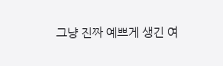그냥 진짜 예쁘게 생긴 여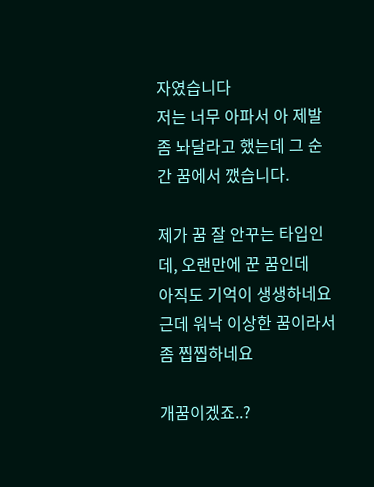자였습니다
저는 너무 아파서 아 제발 좀 놔달라고 했는데 그 순간 꿈에서 깼습니다.

제가 꿈 잘 안꾸는 타입인데, 오랜만에 꾼 꿈인데
아직도 기억이 생생하네요
근데 워낙 이상한 꿈이라서 좀 찝찝하네요

개꿈이겠죠..?